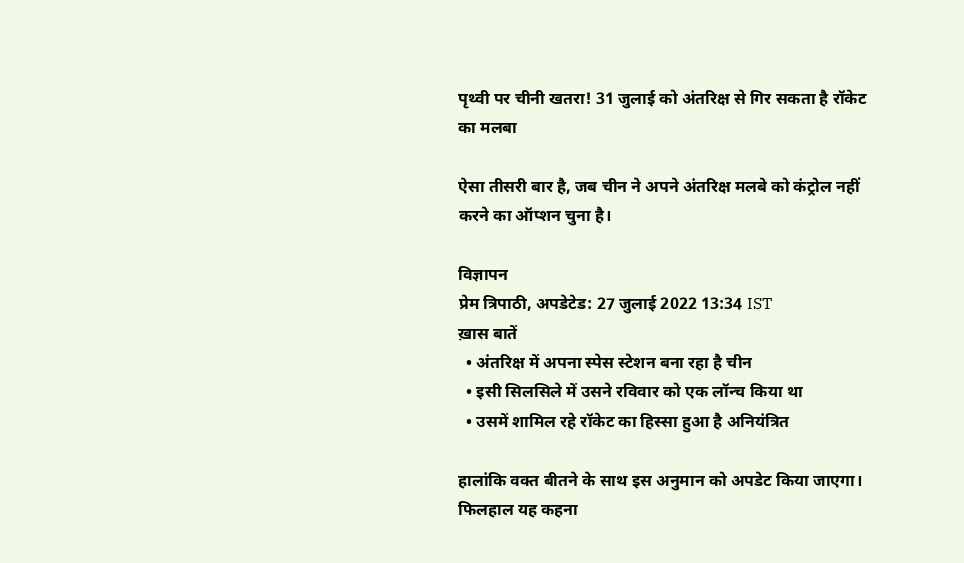पृथ्‍वी पर चीनी खतरा! 31 जुलाई को अंतरिक्ष से गिर सकता है रॉकेट का मलबा

ऐसा तीसरी बार है, जब चीन ने अपने अंतरिक्ष मलबे को कंट्रोल नहीं करने का ऑप्‍शन चुना है।

विज्ञापन
प्रेम त्रिपाठी, अपडेटेड: 27 जुलाई 2022 13:34 IST
ख़ास बातें
  • अंतरिक्ष में अपना स्पेस स्टेशन बना रहा है चीन
  • इसी सिलसिले में उसने रविवार को एक लॉन्‍च किया था
  • उसमें शामिल रहे रॉकेट का हिस्‍सा हुआ है अनियंत्रित

हालांकि वक्‍त बीतने के साथ इस अनुमान को अपडेट किया जाएगा। फ‍िलहाल यह कहना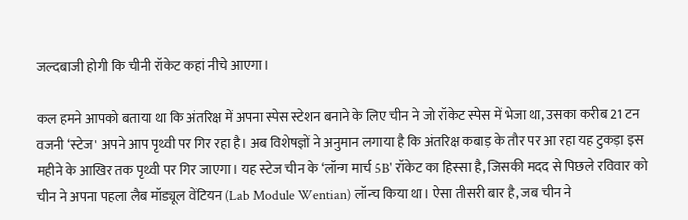जल्दबाजी होगी कि चीनी रॉकेट कहां नीचे आएगा।

कल हमने आपको बताया था कि अंतरिक्ष में अपना स्पेस स्टेशन बनाने के लिए चीन ने जो रॉकेट स्‍पेस में भेजा था, उसका करीब 21 टन वजनी ‘स्‍टेज' अपने आप पृथ्‍वी पर गिर रहा है। अब विशेषज्ञों ने अनुमान लगाया है कि अंतरिक्ष कबाड़ के तौर पर आ रहा यह टुकड़ा इस महीने के आखिर तक पृथ्‍वी पर गिर जाएगा। यह स्‍टेज चीन के ‘लॉन्ग मार्च 5B' रॉकेट का हिस्‍सा है, जिसकी मदद से पिछले रविवार को चीन ने अपना पहला लैब मॉड्यूल वेंटियन (Lab Module Wentian) लॉन्च किया था। ऐसा तीसरी बार है, जब चीन ने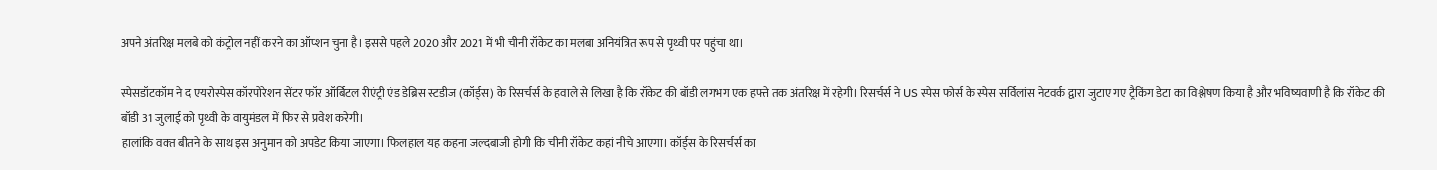अपने अंतरिक्ष मलबे को कंट्रोल नहीं करने का ऑप्‍शन चुना है। इससे पहले 2020 और 2021 में भी चीनी रॉकेट का मलबा अनियंत्रित रूप से पृथ्‍वी पर पहुंचा था।

स्‍पेसडॉटकॉम ने द एयरोस्पेस कॉरपोरेशन सेंटर फॉर ऑर्बिटल रीएंट्री एंड डेब्रिस स्टडीज (कॉर्ड्स) के रिसर्चर्स के हवाले से लिखा है कि रॉकेट की बॉडी लगभग एक हफ्ते तक अंतरिक्ष में रहेगी। रिसर्चर्स ने US स्पेस फोर्स के स्पेस सर्विलांस नेटवर्क द्वारा जुटाए गए ट्रैकिंग डेटा का विश्लेषण किया है और भविष्यवाणी है कि रॉकेट की बॉडी 31 जुलाई को पृथ्वी के वायुमंडल में फिर से प्रवेश करेगी।
हालांकि वक्‍त बीतने के साथ इस अनुमान को अपडेट किया जाएगा। फ‍िलहाल यह कहना जल्दबाजी होगी कि चीनी रॉकेट कहां नीचे आएगा। कॉर्ड्स के रिसर्चर्स का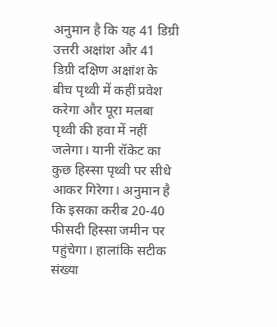अनुमान है कि यह 41 डिग्री उत्तरी अक्षांश और 41 डिग्री दक्षिण अक्षांश के बीच पृथ्‍वी में कहीं प्रवेश करेगा और पूरा मलबा पृथ्वी की हवा में नहीं जलेगा। यानी रॉकेट का कुछ हिस्‍सा पृथ्‍वी पर सीधे आकर गिरेगा। अनुमान है कि इसका करीब 20-40 फीसदी हिस्‍सा जमीन पर पहुंचेगा। हालांकि सटीक संख्या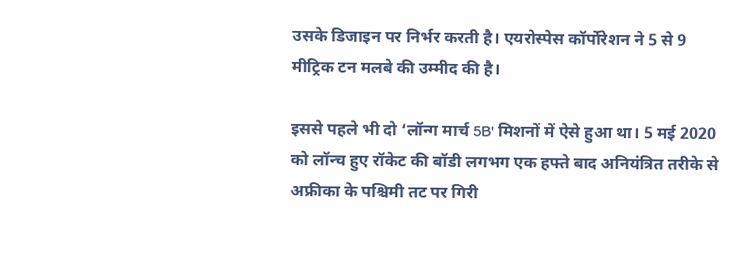उसके डिजाइन पर निर्भर करती है। एयरोस्पेस कॉर्पोरेशन ने 5 से 9 मीट्रिक टन मलबे की उम्‍मीद की है।

इससे पहले भी दो ‘लॉन्ग मार्च 5B' मिशनों में ऐसे हुआ था। 5 मई 2020 को लॉन्‍च हुए रॉकेट की बॉडी लगभग एक हफ्ते बाद अनियंत्रित तरीके से अफ्रीका के पश्चिमी तट पर गिरी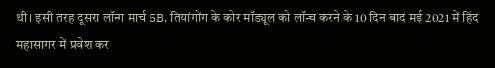थी। इसी तरह दूसरा लॉन्ग मार्च 5B, तियांगोंग के कोर मॉड्यूल को लॉन्च करने के 10 दिन बाद मई 2021 में हिंद महासागर में प्रवेश कर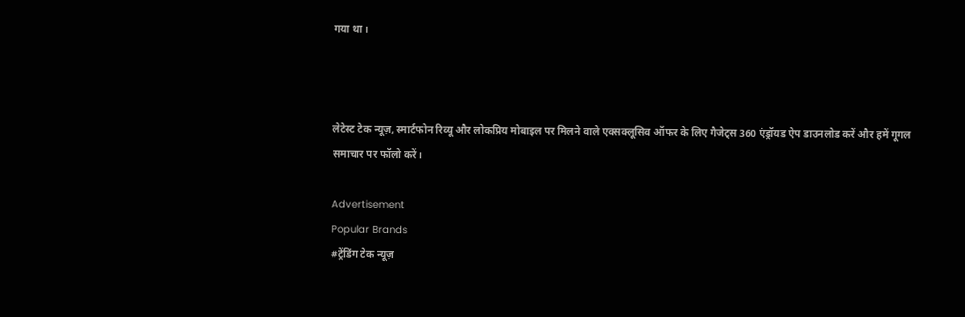गया था।



लेटेस्ट टेक न्यूज़, स्मार्टफोन रिव्यू और लोकप्रिय मोबाइल पर मिलने वाले एक्सक्लूसिव ऑफर के लिए गैजेट्स 360 एंड्रॉयड ऐप डाउनलोड करें और हमें गूगल समाचार पर फॉलो करें।

Advertisement
Popular Brands
#ट्रेंडिंग टेक न्यूज़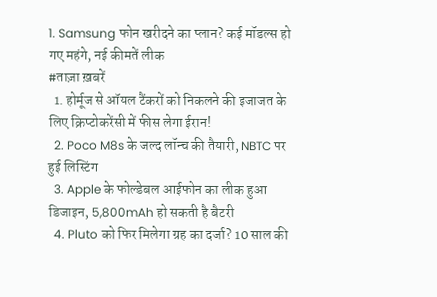1. Samsung फोन खरीदने का प्लान? कई मॉडल्स हो गए महंगे, नई कीमतें लीक
#ताज़ा ख़बरें
  1. होर्मूज से ऑयल टैंकरों को निकलने की इजाजत के लिए क्रिप्टोकरेंसी में फीस लेगा ईरान!
  2. Poco M8s के जल्द लॉन्च की तैयारी, NBTC पर हुई लिस्टिंग
  3. Apple के फोल्डेबल आईफोन का लीक हुआ डिजाइन, 5,800mAh हो सकती है बैटरी
  4. Pluto को फिर मिलेगा ग्रह का दर्जा? 10 साल की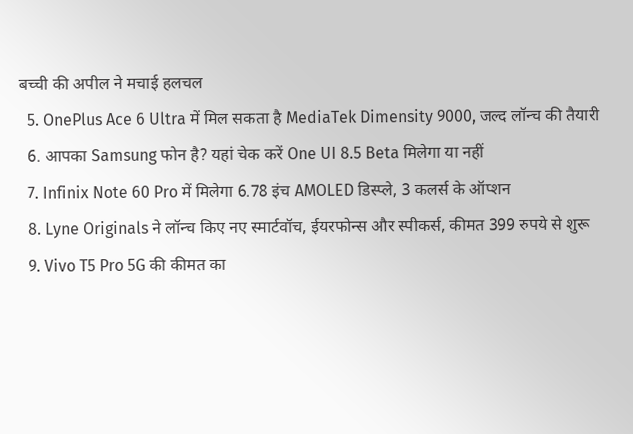बच्ची की अपील ने मचाई हलचल
  5. OnePlus Ace 6 Ultra में मिल सकता है MediaTek Dimensity 9000, जल्द लॉन्च की तैयारी
  6. आपका Samsung फोन है? यहां चेक करें One UI 8.5 Beta मिलेगा या नहीं
  7. Infinix Note 60 Pro में मिलेगा 6.78 इंच AMOLED डिस्प्ले, 3 कलर्स के ऑप्शन
  8. Lyne Originals ने लॉन्च किए नए स्मार्टवॉच, ईयरफोन्स और स्पीकर्स, कीमत 399 रुपये से शुरू
  9. Vivo T5 Pro 5G की कीमत का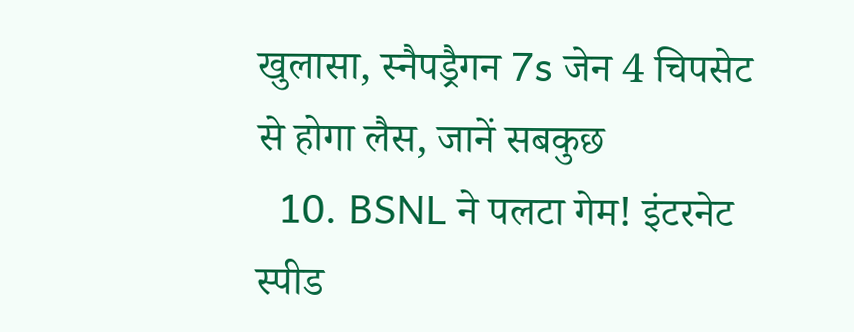खुलासा, स्नैपड्रैगन 7s जेन 4 चिपसेट से होगा लैस, जानें सबकुछ
  10. BSNL ने पलटा गेम! इंटरनेट स्पीड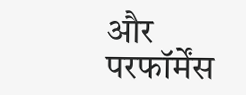और परफॉर्मेंस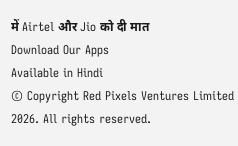में Airtel और Jio को दी मात
Download Our Apps
Available in Hindi
© Copyright Red Pixels Ventures Limited 2026. All rights reserved.